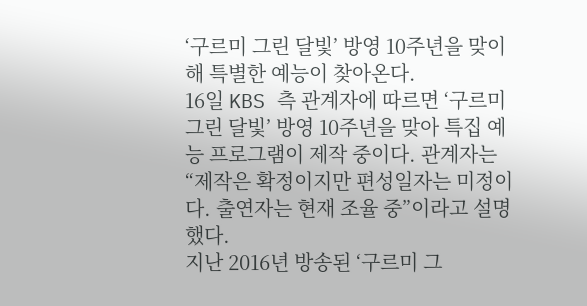‘구르미 그린 달빛’ 방영 10주년을 맞이해 특별한 예능이 찾아온다.
16일 KBS 측 관계자에 따르면 ‘구르미 그린 달빛’ 방영 10주년을 맞아 특집 예능 프로그램이 제작 중이다. 관계자는 “제작은 확정이지만 편성일자는 미정이다. 출연자는 현재 조율 중”이라고 설명했다.
지난 2016년 방송된 ‘구르미 그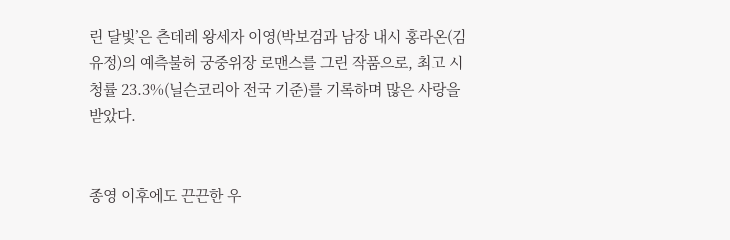린 달빛’은 츤데레 왕세자 이영(박보검과 남장 내시 홍라온(김유정)의 예측불허 궁중위장 로맨스를 그린 작품으로, 최고 시청률 23.3%(닐슨코리아 전국 기준)를 기록하며 많은 사랑을 받았다.


종영 이후에도 끈끈한 우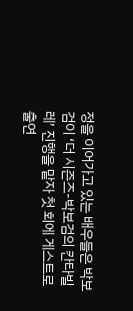정을 이어가고 있는 배우들은 박보검이 ‘더 시즌즈-박보검의 칸타빌레’ 진행을 맡자 첫 회에 게스트로 출연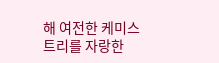해 여전한 케미스트리를 자랑한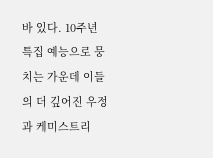바 있다. 10주년 특집 예능으로 뭉치는 가운데 이들의 더 깊어진 우정과 케미스트리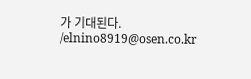가 기대된다. /elnino8919@osen.co.kr